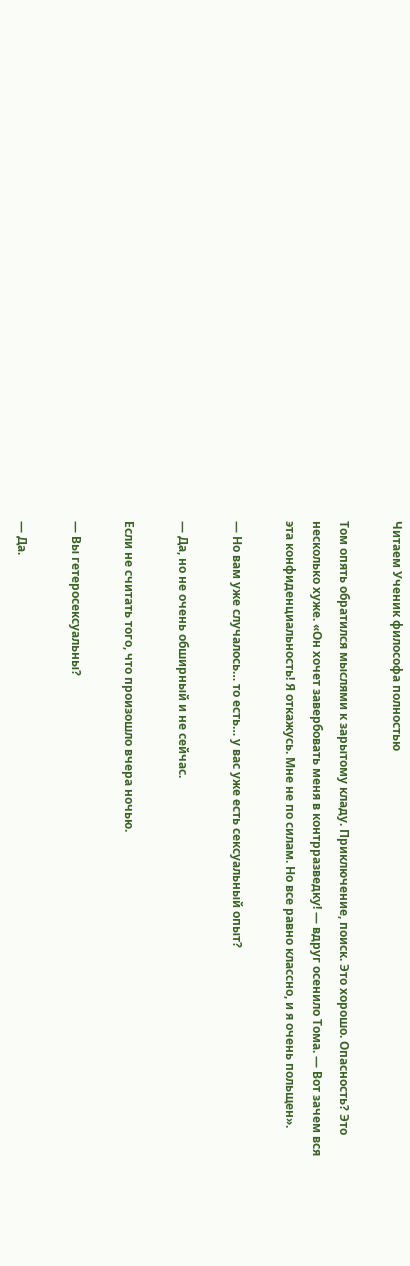Читаем Ученик философа полностью

Том опять обратился мыслями к зарытому кладу. Приключение, поиск. Это хорошо. Опасность? Это несколько хуже. «Он хочет завербовать меня в контрразведку! — вдруг осенило Тома. — Вот зачем вся эта конфиденциальность! Я откажусь. Мне не по силам. Но все равно классно, и я очень польщен».

— Но вам уже случалось… то есть… у вас уже есть сексуальный опыт?

— Да, но не очень обширный и не сейчас.

Если не считать того, что произошло вчера ночью.

— Вы гетеросексуальны?

— Да.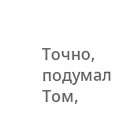Точно, подумал Том,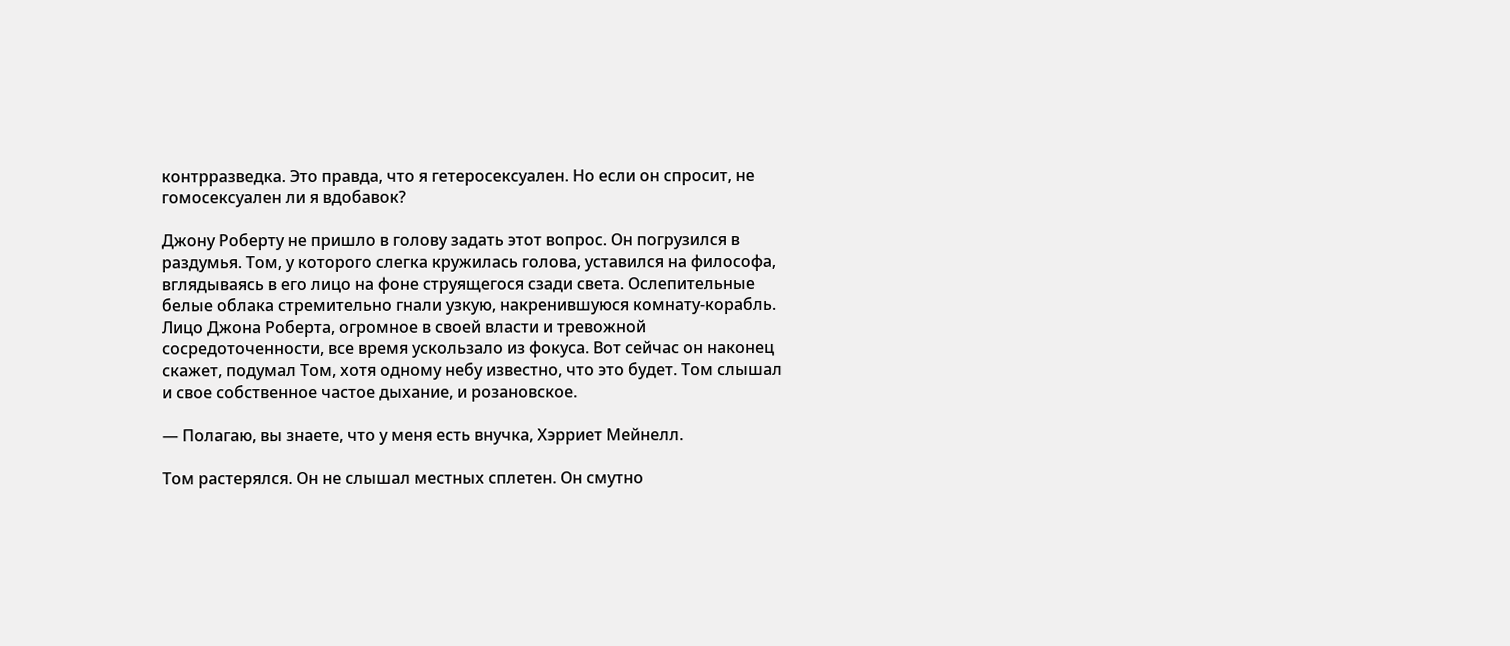контрразведка. Это правда, что я гетеросексуален. Но если он спросит, не гомосексуален ли я вдобавок?

Джону Роберту не пришло в голову задать этот вопрос. Он погрузился в раздумья. Том, у которого слегка кружилась голова, уставился на философа, вглядываясь в его лицо на фоне струящегося сзади света. Ослепительные белые облака стремительно гнали узкую, накренившуюся комнату-корабль. Лицо Джона Роберта, огромное в своей власти и тревожной сосредоточенности, все время ускользало из фокуса. Вот сейчас он наконец скажет, подумал Том, хотя одному небу известно, что это будет. Том слышал и свое собственное частое дыхание, и розановское.

— Полагаю, вы знаете, что у меня есть внучка, Хэрриет Мейнелл.

Том растерялся. Он не слышал местных сплетен. Он смутно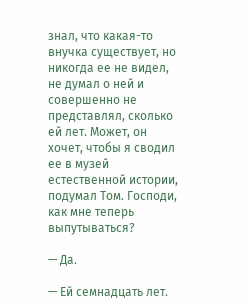знал, что какая-то внучка существует, но никогда ее не видел, не думал о ней и совершенно не представлял, сколько ей лет. Может, он хочет, чтобы я сводил ее в музей естественной истории, подумал Том. Господи, как мне теперь выпутываться?

— Да.

— Ей семнадцать лет.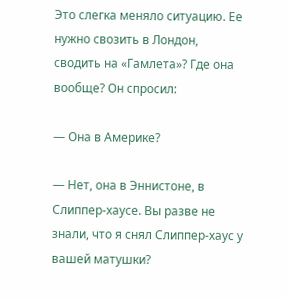Это слегка меняло ситуацию. Ее нужно свозить в Лондон, сводить на «Гамлета»? Где она вообще? Он спросил:

— Она в Америке?

— Нет, она в Эннистоне, в Слиппер-хаусе. Вы разве не знали, что я снял Слиппер-хаус у вашей матушки?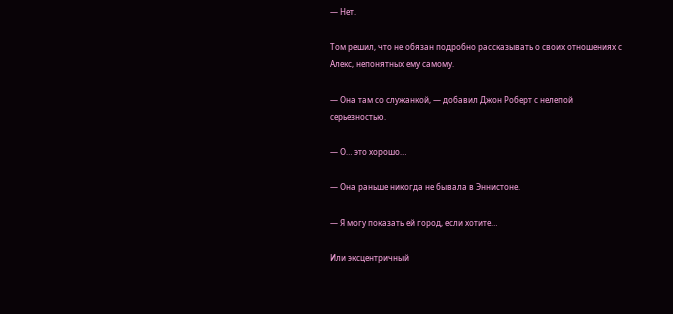— Нет.

Том решил, что не обязан подробно рассказывать о своих отношениях с Алекс, непонятных ему самому.

— Она там со служанкой, — добавил Джон Роберт с нелепой серьезностью.

— О… это хорошо…

— Она раньше никогда не бывала в Эннистоне.

— Я могу показать ей город, если хотите…

Или эксцентричный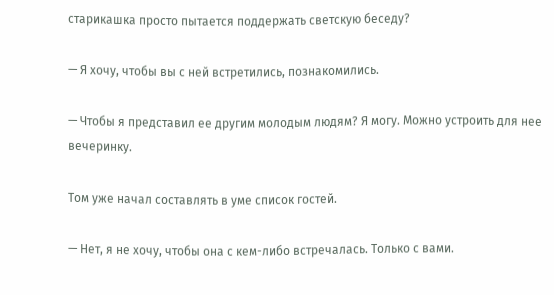старикашка просто пытается поддержать светскую беседу?

— Я хочу, чтобы вы с ней встретились, познакомились.

— Чтобы я представил ее другим молодым людям? Я могу. Можно устроить для нее вечеринку.

Том уже начал составлять в уме список гостей.

— Нет, я не хочу, чтобы она с кем-либо встречалась. Только с вами.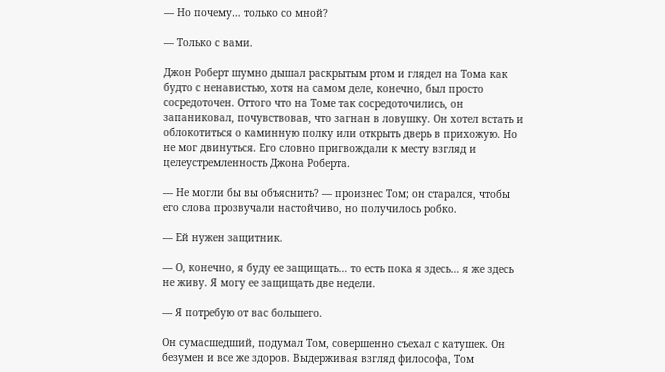— Но почему… только со мной?

— Только с вами.

Джон Роберт шумно дышал раскрытым ртом и глядел на Тома как будто с ненавистью, хотя на самом деле, конечно, был просто сосредоточен. Оттого что на Томе так сосредоточились, он запаниковал, почувствовав, что загнан в ловушку. Он хотел встать и облокотиться о каминную полку или открыть дверь в прихожую. Но не мог двинуться. Его словно пригвождали к месту взгляд и целеустремленность Джона Роберта.

— Не могли бы вы объяснить? — произнес Том; он старался, чтобы его слова прозвучали настойчиво, но получилось робко.

— Ей нужен защитник.

— О, конечно, я буду ее защищать… то есть пока я здесь… я же здесь не живу. Я могу ее защищать две недели.

— Я потребую от вас большего.

Он сумасшедший, подумал Том, совершенно съехал с катушек. Он безумен и все же здоров. Выдерживая взгляд философа, Том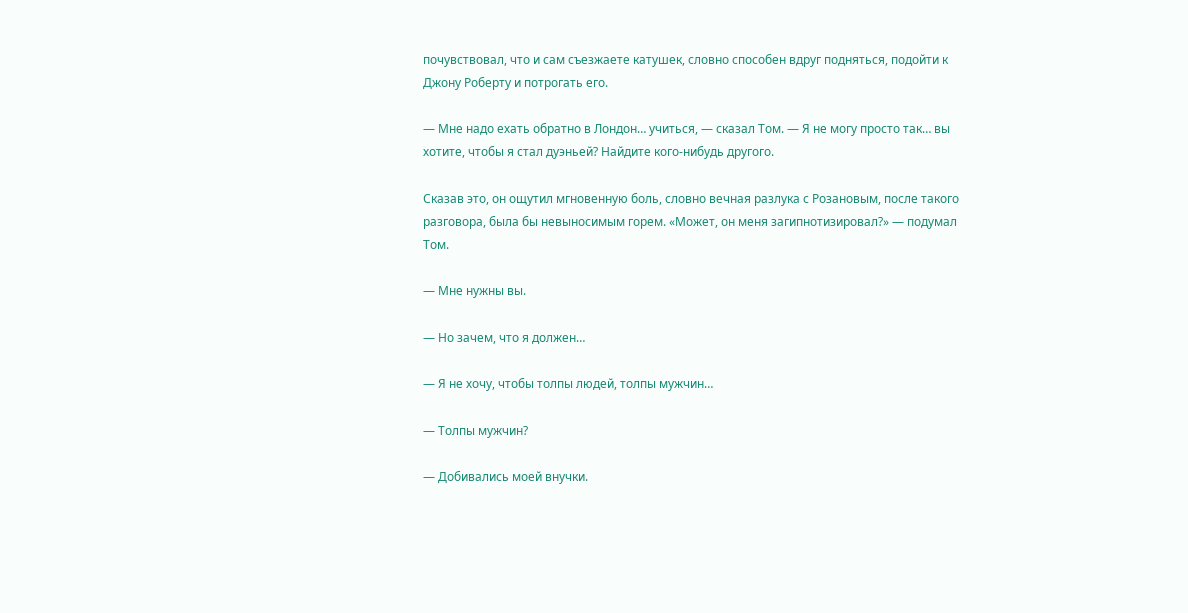почувствовал, что и сам съезжаете катушек, словно способен вдруг подняться, подойти к Джону Роберту и потрогать его.

— Мне надо ехать обратно в Лондон… учиться, — сказал Том. — Я не могу просто так… вы хотите, чтобы я стал дуэньей? Найдите кого-нибудь другого.

Сказав это, он ощутил мгновенную боль, словно вечная разлука с Розановым, после такого разговора, была бы невыносимым горем. «Может, он меня загипнотизировал?» — подумал Том.

— Мне нужны вы.

— Но зачем, что я должен…

— Я не хочу, чтобы толпы людей, толпы мужчин…

— Толпы мужчин?

— Добивались моей внучки.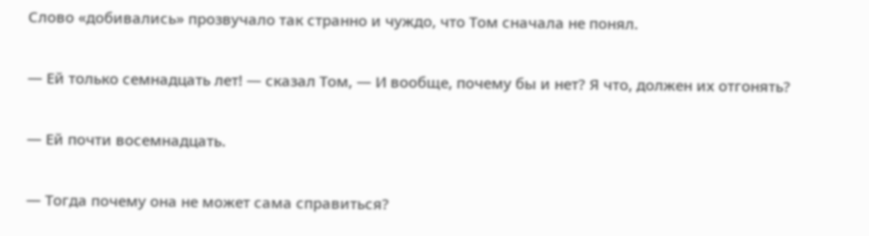Слово «добивались» прозвучало так странно и чуждо, что Том сначала не понял.

— Ей только семнадцать лет! — сказал Том, — И вообще, почему бы и нет? Я что, должен их отгонять?

— Ей почти восемнадцать.

— Тогда почему она не может сама справиться?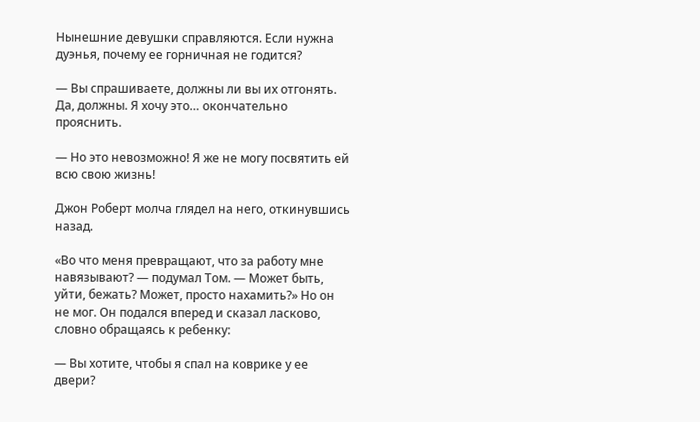Нынешние девушки справляются. Если нужна дуэнья, почему ее горничная не годится?

— Вы спрашиваете, должны ли вы их отгонять. Да, должны. Я хочу это… окончательно прояснить.

— Но это невозможно! Я же не могу посвятить ей всю свою жизнь!

Джон Роберт молча глядел на него, откинувшись назад.

«Во что меня превращают, что за работу мне навязывают? — подумал Том. — Может быть, уйти, бежать? Может, просто нахамить?» Но он не мог. Он подался вперед и сказал ласково, словно обращаясь к ребенку:

— Вы хотите, чтобы я спал на коврике у ее двери?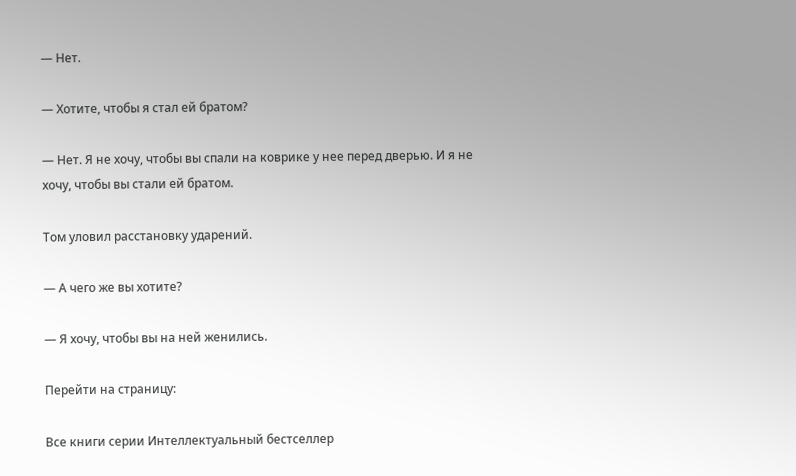— Нет.

— Хотите, чтобы я стал ей братом?

— Нет. Я не хочу, чтобы вы спали на коврике у нее перед дверью. И я не хочу, чтобы вы стали ей братом.

Том уловил расстановку ударений.

— А чего же вы хотите?

— Я хочу, чтобы вы на ней женились.

Перейти на страницу:

Все книги серии Интеллектуальный бестселлер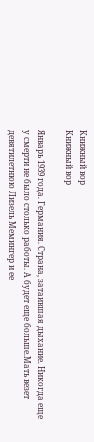Книжный вор
Книжный вор

Январь 1939 года. Германия. Страна, затаившая дыхание. Никогда еще у смерти не было столько работы. А будет еще больше.Мать везет девятилетнюю Лизель Мемингер и ее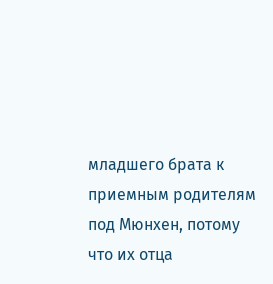младшего брата к приемным родителям под Мюнхен, потому что их отца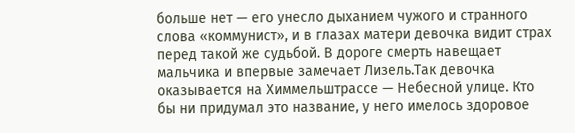больше нет — его унесло дыханием чужого и странного слова «коммунист», и в глазах матери девочка видит страх перед такой же судьбой. В дороге смерть навещает мальчика и впервые замечает Лизель.Так девочка оказывается на Химмельштрассе — Небесной улице. Кто бы ни придумал это название, у него имелось здоровое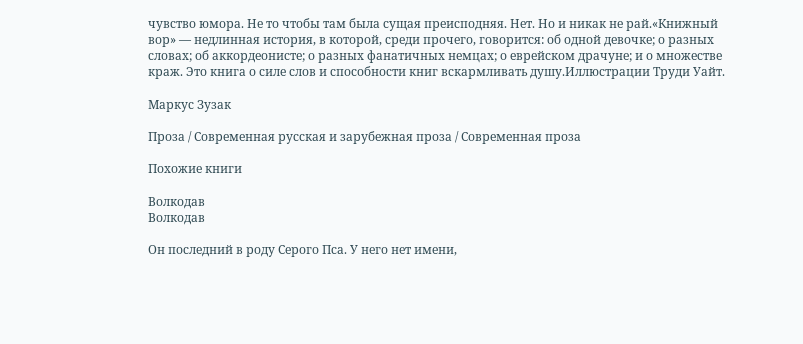чувство юмора. Не то чтобы там была сущая преисподняя. Нет. Но и никак не рай.«Книжный вор» — недлинная история, в которой, среди прочего, говорится: об одной девочке; о разных словах; об аккордеонисте; о разных фанатичных немцах; о еврейском драчуне; и о множестве краж. Это книга о силе слов и способности книг вскармливать душу.Иллюстрации Труди Уайт.

Маркус Зузак

Проза / Современная русская и зарубежная проза / Современная проза

Похожие книги

Волкодав
Волкодав

Он последний в роду Серого Пса. У него нет имени,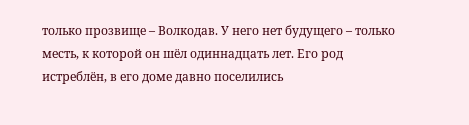только прозвище – Волкодав. У него нет будущего – только месть, к которой он шёл одиннадцать лет. Его род истреблён, в его доме давно поселились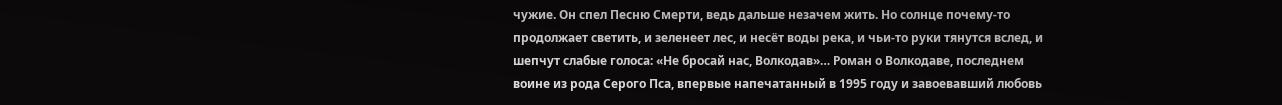чужие. Он спел Песню Смерти, ведь дальше незачем жить. Но солнце почему-то продолжает светить, и зеленеет лес, и несёт воды река, и чьи-то руки тянутся вслед, и шепчут слабые голоса: «Не бросай нас, Волкодав»… Роман о Волкодаве, последнем воине из рода Серого Пса, впервые напечатанный в 1995 году и завоевавший любовь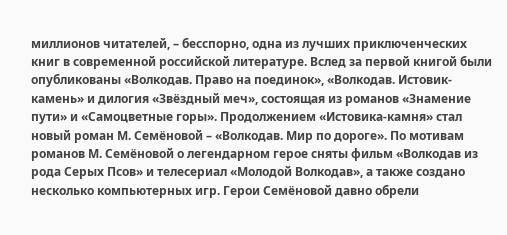миллионов читателей, – бесспорно, одна из лучших приключенческих книг в современной российской литературе. Вслед за первой книгой были опубликованы «Волкодав. Право на поединок», «Волкодав. Истовик-камень» и дилогия «Звёздный меч», состоящая из романов «Знамение пути» и «Самоцветные горы». Продолжением «Истовика-камня» стал новый роман М. Семёновой – «Волкодав. Мир по дороге». По мотивам романов М. Семёновой о легендарном герое сняты фильм «Волкодав из рода Серых Псов» и телесериал «Молодой Волкодав», а также создано несколько компьютерных игр. Герои Семёновой давно обрели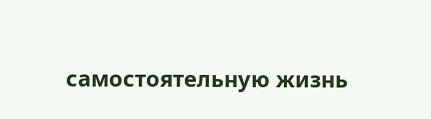самостоятельную жизнь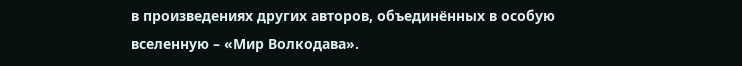в произведениях других авторов, объединённых в особую вселенную – «Мир Волкодава».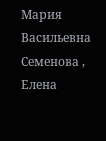Мария Васильевна Семенова , Елена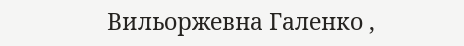Вильоржевна Галенко ,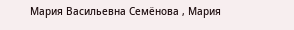Мария Васильевна Семёнова , Мария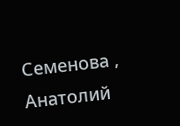Семенова , Анатолий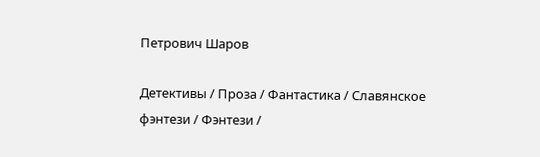Петрович Шаров

Детективы / Проза / Фантастика / Славянское фэнтези / Фэнтези /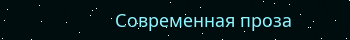Современная проза